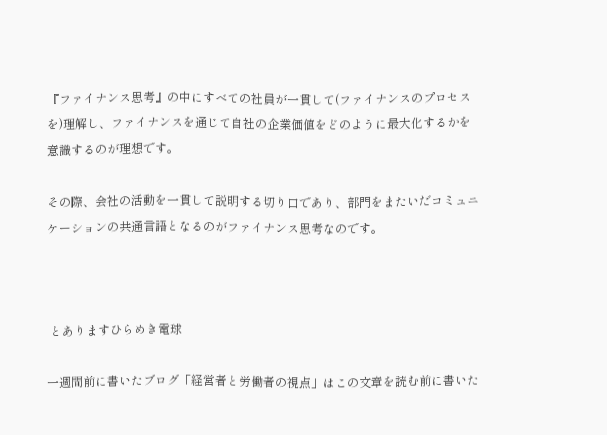『ファイナンス思考』の中にすべての社員が一貫して(ファイナンスのプロセスを)理解し、ファイナンスを通じて自社の企業価値をどのように最大化するかを意識するのが理想です。

その際、会社の活動を一貫して説明する切り口であり、部門をまたいだコミュニケーションの共通言語となるのがファイナンス思考なのです。



 とありますひらめき電球

一週間前に書いたブログ「経営者と労働者の視点」はこの文章を読む前に書いた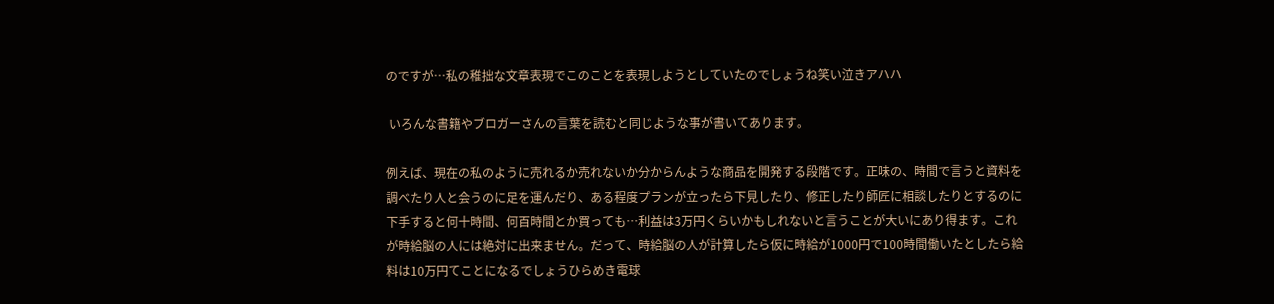のですが…私の稚拙な文章表現でこのことを表現しようとしていたのでしょうね笑い泣きアハハ

 いろんな書籍やブロガーさんの言葉を読むと同じような事が書いてあります。

例えば、現在の私のように売れるか売れないか分からんような商品を開発する段階です。正味の、時間で言うと資料を調べたり人と会うのに足を運んだり、ある程度プランが立ったら下見したり、修正したり師匠に相談したりとするのに下手すると何十時間、何百時間とか買っても…利益は3万円くらいかもしれないと言うことが大いにあり得ます。これが時給脳の人には絶対に出来ません。だって、時給脳の人が計算したら仮に時給が1000円で100時間働いたとしたら給料は10万円てことになるでしょうひらめき電球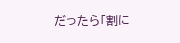だったら「割に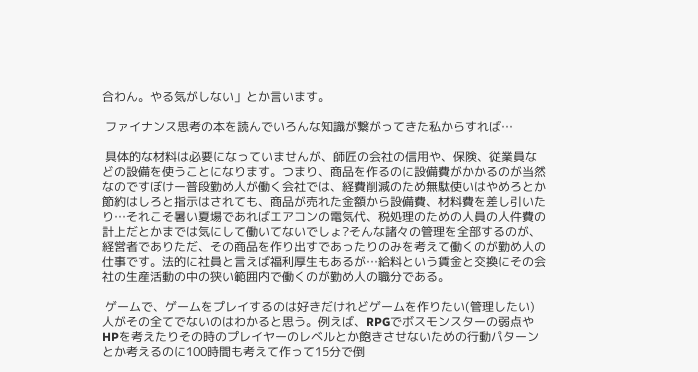合わん。やる気がしない」とか言います。

 ファイナンス思考の本を読んでいろんな知識が繋がってきた私からすれば…

 具体的な材料は必要になっていませんが、師匠の会社の信用や、保険、従業員などの設備を使うことになります。つまり、商品を作るのに設備費がかかるのが当然なのですぼけー普段勤め人が働く会社では、経費削減のため無駄使いはやめろとか節約はしろと指示はされても、商品が売れた金額から設備費、材料費を差し引いたり…それこそ暑い夏場であればエアコンの電気代、税処理のための人員の人件費の計上だとかまでは気にして働いてないでしょ?そんな諸々の管理を全部するのが、経営者でありただ、その商品を作り出すであったりのみを考えて働くのが勤め人の仕事です。法的に社員と言えば福利厚生もあるが…給料という賃金と交換にその会社の生産活動の中の狭い範囲内で働くのが勤め人の職分である。

 ゲームで、ゲームをプレイするのは好きだけれどゲームを作りたい(管理したい)人がその全てでないのはわかると思う。例えば、RPGでボスモンスターの弱点やHPを考えたりその時のプレイヤーのレベルとか飽きさせないための行動パターンとか考えるのに100時間も考えて作って15分で倒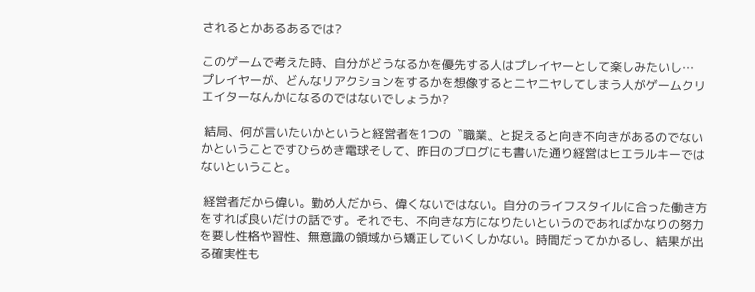されるとかあるあるでは?

このゲームで考えた時、自分がどうなるかを優先する人はプレイヤーとして楽しみたいし…
プレイヤーが、どんなリアクションをするかを想像するとニヤニヤしてしまう人がゲームクリエイターなんかになるのではないでしょうか?

 結局、何が言いたいかというと経営者を1つの〝職業〟と捉えると向き不向きがあるのでないかということですひらめき電球そして、昨日のブログにも書いた通り経営はヒエラルキーではないということ。

 経営者だから偉い。勤め人だから、偉くないではない。自分のライフスタイルに合った働き方をすれば良いだけの話です。それでも、不向きな方になりたいというのであればかなりの努力を要し性格や習性、無意識の領域から矯正していくしかない。時間だってかかるし、結果が出る確実性も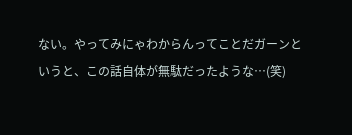ない。やってみにゃわからんってことだガーンというと、この話自体が無駄だったような…(笑)